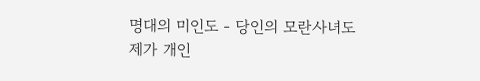명대의 미인도 - 당인의 모란사녀도
제가 개인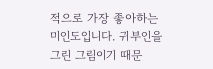적으로 가장 좋아하는 미인도입니다. 귀부인을 그린 그림이기 때문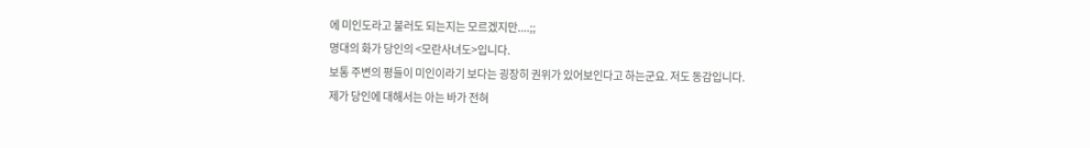에 미인도라고 불러도 되는지는 모르겠지만....;;
명대의 화가 당인의 <모란사녀도>입니다.
보통 주변의 평들이 미인이라기 보다는 굉장히 권위가 있어보인다고 하는군요. 저도 동감입니다.
제가 당인에 대해서는 아는 바가 전혀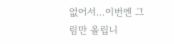없어서...이번엔 그림만 올립니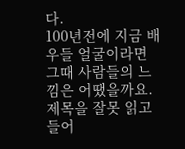다.
100년전에 지금 배우들 얼굴이라면 그때 사람들의 느낌은 어땠을까요.
제목을 잘못 읽고 들어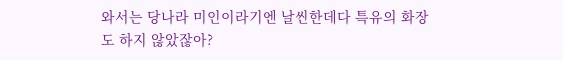와서는 당나라 미인이라기엔 날씬한데다 특유의 화장도 하지 않았잖아?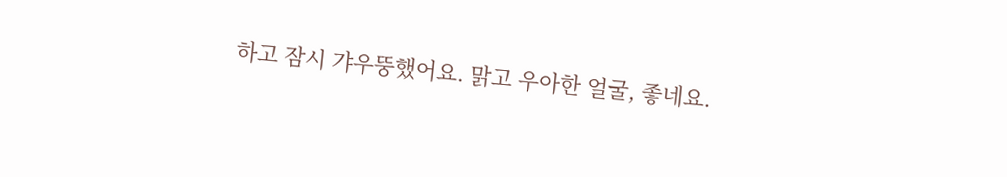하고 잠시 갸우뚱했어요. 맑고 우아한 얼굴, 좋네요.